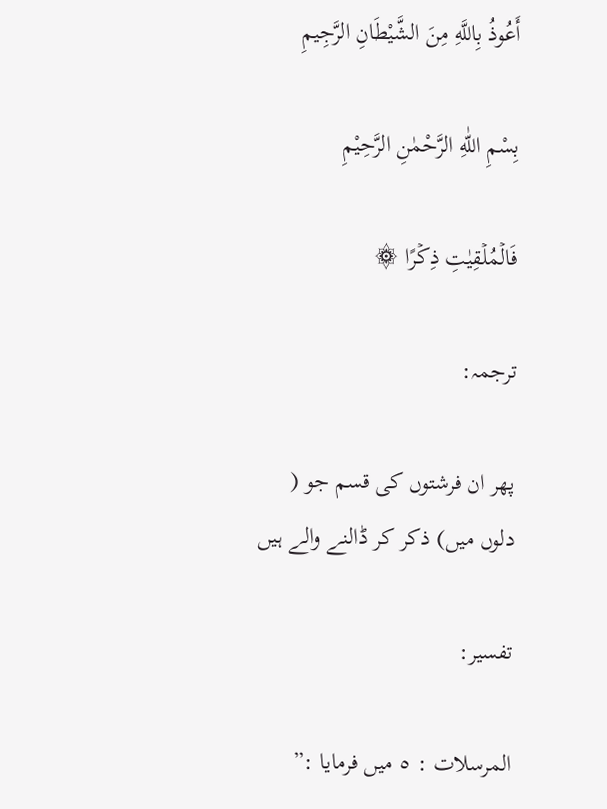أَعُوذُ بِاللَّهِ مِنَ الشَّيْطَانِ الرَّجِيمِ

بِسْمِ اللّٰهِ الرَّحْمٰنِ الرَّحِيْمِ

فَالۡمُلۡقِيٰتِ ذِكۡرًا ۞

ترجمہ:

پھر ان فرشتوں کی قسم جو ( دلوں میں) ذکر کر ڈالنے والے ہیں

تفسیر:

المرسلات : ٥ میں فرمایا :”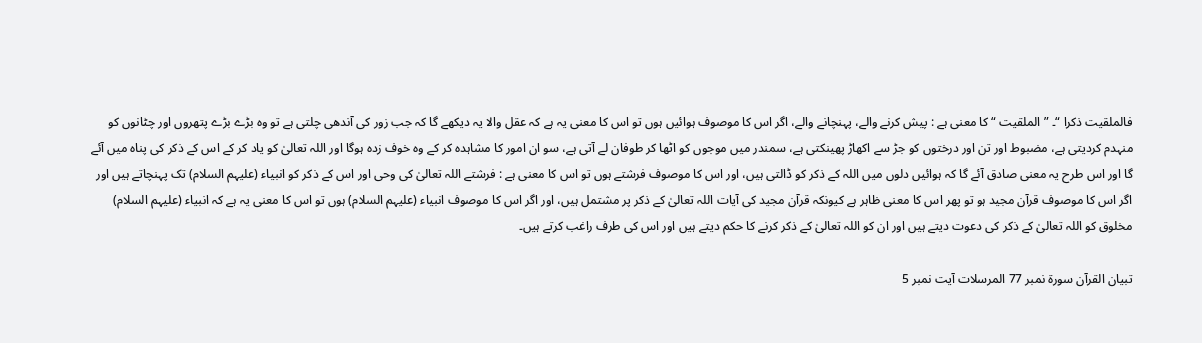فالملقیت ذکرا “۔ ” الملقیت “ کا معنی ہے : پیش کرنے والے، پہنچانے والے، اگر اس کا موصوف ہوائیں ہوں تو اس کا معنی یہ ہے کہ عقل والا یہ دیکھے گا کہ جب زور کی آندھی چلتی ہے تو وہ بڑے بڑے پتھروں اور چٹانوں کو منہدم کردیتی ہے، مضبوط اور تن اور درختوں کو جڑ سے اکھاڑ پھینکتی ہے، سمندر میں موجوں کو اٹھا کر طوفان لے آتی ہے، سو ان امور کا مشاہدہ کر کے وہ خوف زدہ ہوگا اور اللہ تعالیٰ کو یاد کر کے اس کے ذکر کی پناہ میں آئے گا اور اس طرح یہ معنی صادق آئے گا کہ ہوائیں دلوں میں اللہ کے ذکر کو ڈالتی ہیں، اور اس کا موصوف فرشتے ہوں تو اس کا معنی ہے : فرشتے اللہ تعالیٰ کی وحی اور اس کے ذکر کو انبیاء (علیہم السلام) تک پہنچاتے ہیں اور اگر اس کا موصوف قرآن مجید ہو تو پھر اس کا معنی ظاہر ہے کیونکہ قرآن مجید کی آیات اللہ تعالیٰ کے ذکر پر مشتمل ہیں، اور اگر اس کا موصوف انبیاء (علیہم السلام) ہوں تو اس کا معنی یہ ہے کہ انبیاء (علیہم السلام) مخلوق کو اللہ تعالیٰ کے ذکر کی دعوت دیتے ہیں اور ان کو اللہ تعالیٰ کے ذکر کرنے کا حکم دیتے ہیں اور اس کی طرف راغب کرتے ہیں۔

تبیان القرآن سورۃ نمبر 77 المرسلات آیت نمبر 5